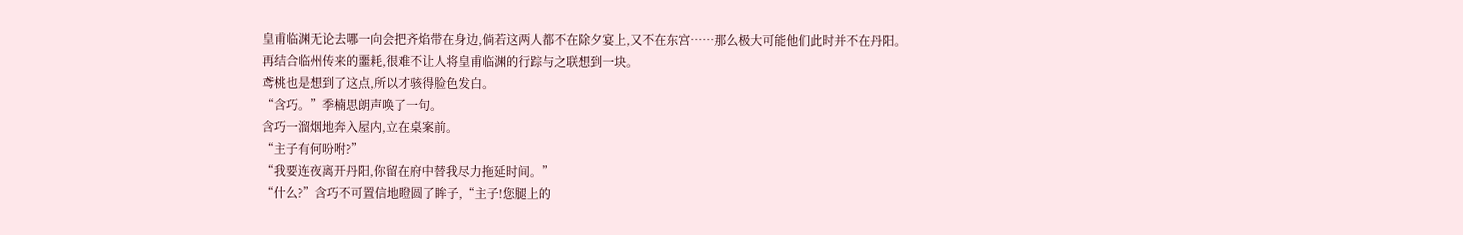皇甫临渊无论去哪一向会把齐焰带在身边,倘若这两人都不在除夕宴上,又不在东宫……那么极大可能他们此时并不在丹阳。
再结合临州传来的噩耗,很难不让人将皇甫临渊的行踪与之联想到一块。
鸢桃也是想到了这点,所以才骇得脸色发白。
“含巧。”季楠思朗声唤了一句。
含巧一溜烟地奔入屋内,立在桌案前。
“主子有何吩咐?”
“我要连夜离开丹阳,你留在府中替我尽力拖延时间。”
“什么?”含巧不可置信地瞪圆了眸子,“主子!您腿上的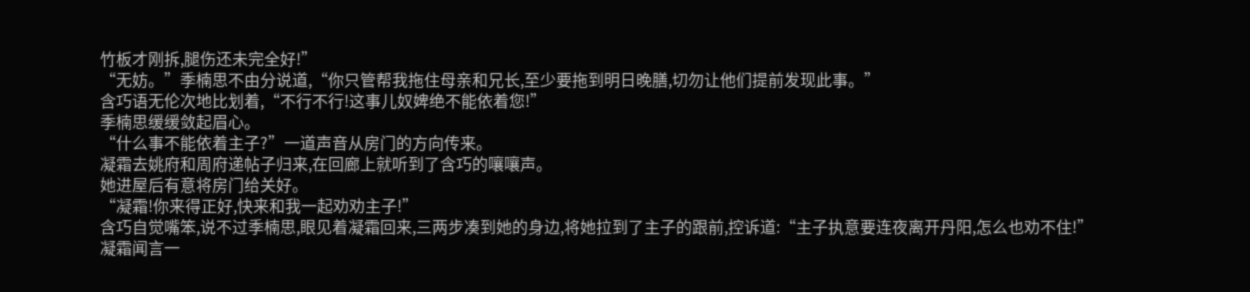竹板才刚拆,腿伤还未完全好!”
“无妨。”季楠思不由分说道,“你只管帮我拖住母亲和兄长,至少要拖到明日晚膳,切勿让他们提前发现此事。”
含巧语无伦次地比划着,“不行不行!这事儿奴婢绝不能依着您!”
季楠思缓缓敛起眉心。
“什么事不能依着主子?”一道声音从房门的方向传来。
凝霜去姚府和周府递帖子归来,在回廊上就听到了含巧的嚷嚷声。
她进屋后有意将房门给关好。
“凝霜!你来得正好,快来和我一起劝劝主子!”
含巧自觉嘴笨,说不过季楠思,眼见着凝霜回来,三两步凑到她的身边,将她拉到了主子的跟前,控诉道:“主子执意要连夜离开丹阳,怎么也劝不住!”
凝霜闻言一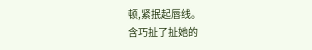顿,紧抿起唇线。
含巧扯了扯她的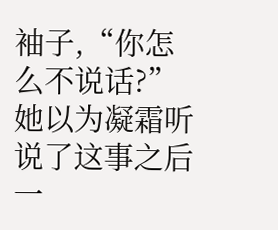袖子,“你怎么不说话?”
她以为凝霜听说了这事之后一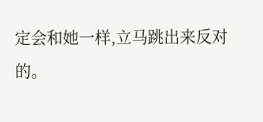定会和她一样,立马跳出来反对的。